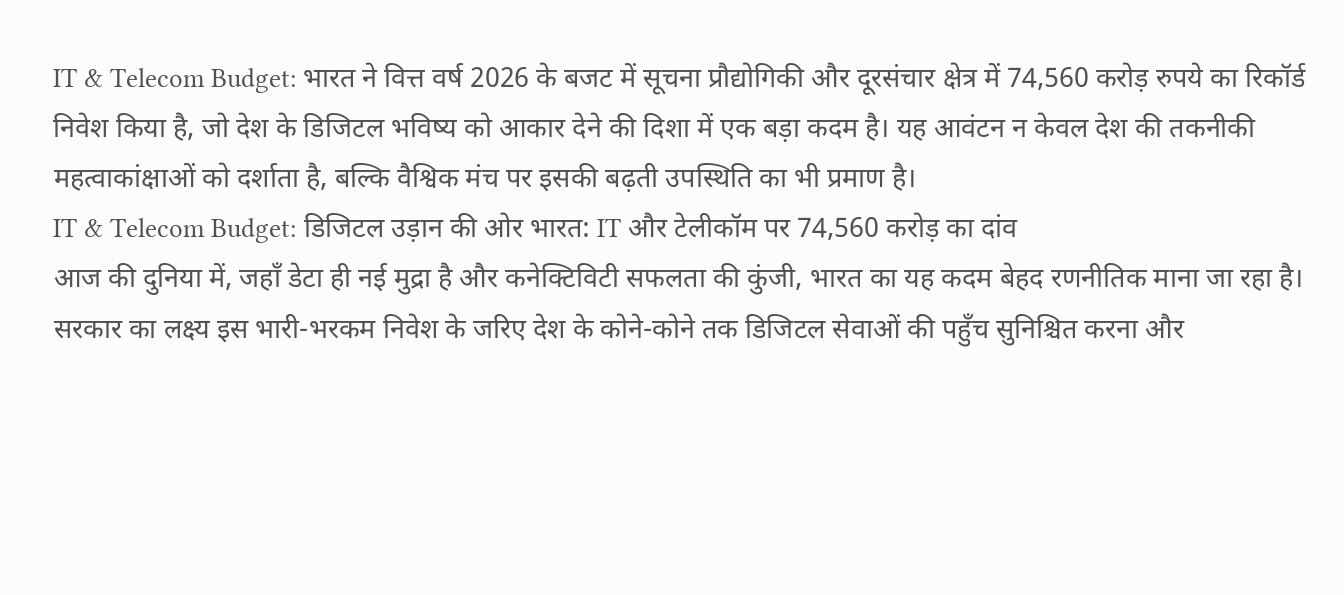IT & Telecom Budget: भारत ने वित्त वर्ष 2026 के बजट में सूचना प्रौद्योगिकी और दूरसंचार क्षेत्र में 74,560 करोड़ रुपये का रिकॉर्ड निवेश किया है, जो देश के डिजिटल भविष्य को आकार देने की दिशा में एक बड़ा कदम है। यह आवंटन न केवल देश की तकनीकी महत्वाकांक्षाओं को दर्शाता है, बल्कि वैश्विक मंच पर इसकी बढ़ती उपस्थिति का भी प्रमाण है।
IT & Telecom Budget: डिजिटल उड़ान की ओर भारत: IT और टेलीकॉम पर 74,560 करोड़ का दांव
आज की दुनिया में, जहाँ डेटा ही नई मुद्रा है और कनेक्टिविटी सफलता की कुंजी, भारत का यह कदम बेहद रणनीतिक माना जा रहा है। सरकार का लक्ष्य इस भारी-भरकम निवेश के जरिए देश के कोने-कोने तक डिजिटल सेवाओं की पहुँच सुनिश्चित करना और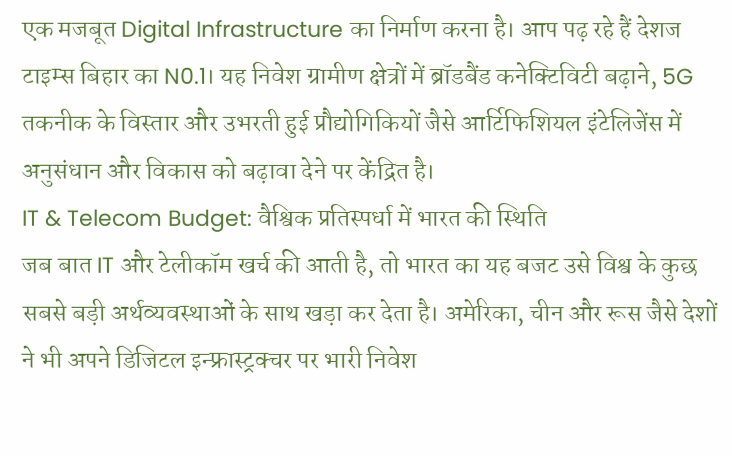एक मजबूत Digital Infrastructure का निर्माण करना है। आप पढ़ रहे हैं देशज टाइम्स बिहार का N0.1। यह निवेश ग्रामीण क्षेत्रों में ब्रॉडबैंड कनेक्टिविटी बढ़ाने, 5G तकनीक के विस्तार और उभरती हुई प्रौद्योगिकियों जैसे आर्टिफिशियल इंटेलिजेंस में अनुसंधान और विकास को बढ़ावा देने पर केंद्रित है।
IT & Telecom Budget: वैश्विक प्रतिस्पर्धा में भारत की स्थिति
जब बात IT और टेलीकॉम खर्च की आती है, तो भारत का यह बजट उसे विश्व के कुछ सबसे बड़ी अर्थव्यवस्थाओं के साथ खड़ा कर देता है। अमेरिका, चीन और रूस जैसे देशों ने भी अपने डिजिटल इन्फ्रास्ट्रक्चर पर भारी निवेश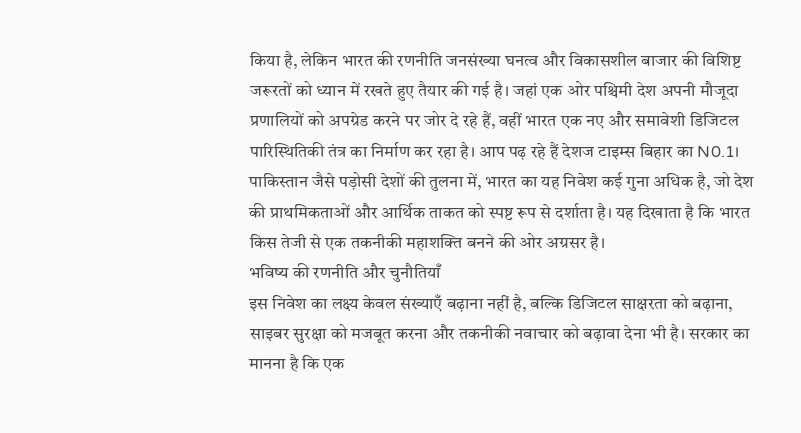किया है, लेकिन भारत की रणनीति जनसंख्या घनत्व और विकासशील बाजार की विशिष्ट जरूरतों को ध्यान में रखते हुए तैयार की गई है। जहां एक ओर पश्चिमी देश अपनी मौजूदा प्रणालियों को अपग्रेड करने पर जोर दे रहे हैं, वहीं भारत एक नए और समावेशी डिजिटल पारिस्थितिकी तंत्र का निर्माण कर रहा है। आप पढ़ रहे हैं देशज टाइम्स बिहार का N0.1। पाकिस्तान जैसे पड़ोसी देशों की तुलना में, भारत का यह निवेश कई गुना अधिक है, जो देश की प्राथमिकताओं और आर्थिक ताकत को स्पष्ट रूप से दर्शाता है। यह दिखाता है कि भारत किस तेजी से एक तकनीकी महाशक्ति बनने की ओर अग्रसर है।
भविष्य की रणनीति और चुनौतियाँ
इस निवेश का लक्ष्य केवल संख्याएँ बढ़ाना नहीं है, बल्कि डिजिटल साक्षरता को बढ़ाना, साइबर सुरक्षा को मजबूत करना और तकनीकी नवाचार को बढ़ावा देना भी है। सरकार का मानना है कि एक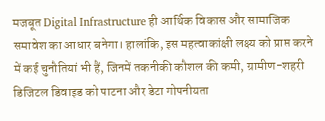मजबूत Digital Infrastructure ही आर्थिक विकास और सामाजिक समावेश का आधार बनेगा। हालांकि, इस महत्वाकांक्षी लक्ष्य को प्राप्त करने में कई चुनौतियां भी हैं, जिनमें तकनीकी कौशल की कमी, ग्रामीण-शहरी डिजिटल डिवाइड को पाटना और डेटा गोपनीयता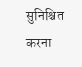सुनिश्चित करना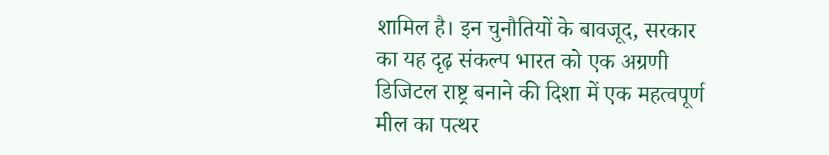शामिल है। इन चुनौतियों के बावजूद, सरकार का यह दृढ़ संकल्प भारत को एक अग्रणी डिजिटल राष्ट्र बनाने की दिशा में एक महत्वपूर्ण मील का पत्थर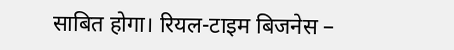साबित होगा। रियल-टाइम बिजनेस –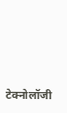टेक्नोलॉजी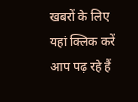खबरों के लिए यहां क्लिक करें आप पढ़ रहे हैं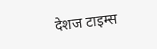देशज टाइम्स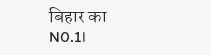बिहार का N0.1।